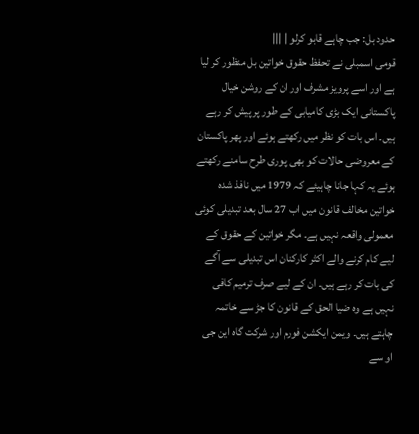حدود بل: جب چاہے قابو کرلو | |||
قومی اسمبلی نے تحفظ حقوق خواتین بل منظور کر لیا ہے اور اسے پرویز مشرف اور ان کے روشن خیال پاکستانی ایک بڑی کامیابی کے طور پر پیش کر رہے ہیں۔ اس بات کو نظر میں رکھتے ہوئے اور پھر پاکستان کے معروضی حالات کو بھی پوری طرح سامنے رکھتے ہوئے یہ کہا جانا چاہیئے کہ 1979 میں نافذ شدہ خواتین مخالف قانون میں اب 27 سال بعد تبدیلی کوئی معمولی واقعہ نہیں ہے۔ مگر خواتین کے حقوق کے لیے کام کرنے والے اکثر کارکنان اس تبدیلی سے آگے کی بات کر رہے ہیں۔ ان کے لیے صرف ترمیم کافی نہیں ہے وہ ضیا الحق کے قانون کا جڑ سے خاتمہ چاہتے ہیں۔ ویمن ایکشن فورم اور شرکت گاہ این جی او سے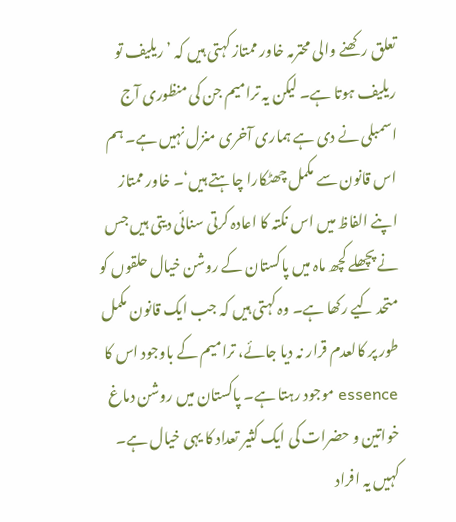تعلق رکھنے والی محترمہ خاور ممتاز کہتی ہیں کہ ’ریلیف تو ریلیف ہوتا ہے۔ لیکن یہ ترامیم جن کی منظوری آج اسمبلی نے دی ہے ہماری آخری منزل نہیں ہے۔ ہم اس قانون سے مکمل چھٹکارا چاہتے ہیں‘۔ خاور ممتاز اپنے الفاظ میں اس نکتہ کا اعادہ کرتی سنائی دیتی ہیں جس نے پچھلے کچھ ماہ میں پاکستان کے روشن خیال حلقوں کو متحد کیے رکھا ہے۔ وہ کہتی ہیں کہ جب ایک قانون مکمل طور پر کالعدم قرار نہ دیا جائے، ترامیم کے باوجود اس کا essence موجود رہتا ہے۔ پاکستان میں روشن دماغ خواتین و حضرات کی ایک کثیر تعداد کا یہی خیال ہے۔ کہیں یہ افراد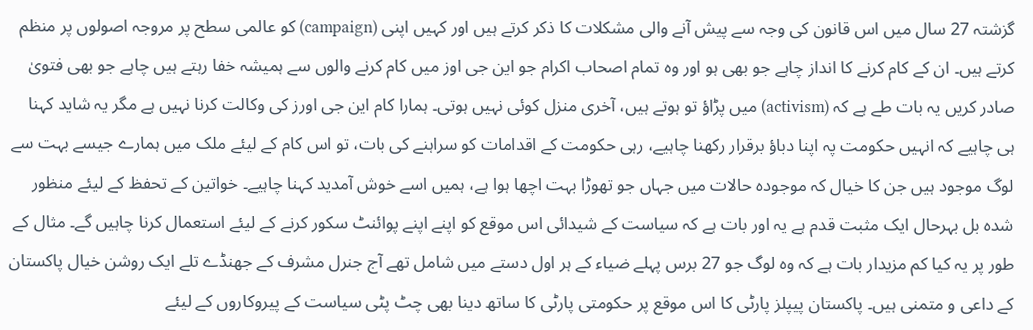گزشتہ 27 سال میں اس قانون کی وجہ سے پیش آنے والی مشکلات کا ذکر کرتے ہیں اور کہیں اپنی (campaign) کو عالمی سطح پر مروجہ اصولوں پر منظم کرتے ہیں۔ ان کے کام کرنے کا انداز چاہے جو بھی ہو اور وہ تمام اصحاب اکرام جو این جی اوز میں کام کرنے والوں سے ہمیشہ خفا رہتے ہیں چاہے جو بھی فتویٰ صادر کریں یہ بات طے ہے کہ (activism) میں پڑاؤ تو ہوتے ہیں، آخری منزل کوئی نہیں ہوتی۔ ہمارا کام این جی اورز کی وکالت کرنا نہیں ہے مگر یہ شاید کہنا ہی چاہیے کہ انہیں حکومت پہ اپنا دباؤ برقرار رکھنا چاہیے، رہی حکومت کے اقدامات کو سراہنے کی بات، تو اس کام کے لیئے ملک میں ہمارے جیسے بہت سے لوگ موجود ہیں جن کا خیال کہ موجودہ حالات میں جہاں جو تھوڑا بہت اچھا ہوا ہے، ہمیں اسے خوش آمدید کہنا چاہیے۔ خواتین کے تحفظ کے لیئے منظور شدہ بل بہرحال ایک مثبت قدم ہے یہ اور بات ہے کہ سیاست کے شیدائی اس موقع کو اپنے اپنے پوائنٹ سکور کرنے کے لیئے استعمال کرنا چاہیں گے۔ مثال کے طور پر یہ کیا کم مزیدار بات ہے کہ وہ لوگ جو 27 برس پہلے ضیاء کے ہر اول دستے میں شامل تھے آج جنرل مشرف کے جھنڈے تلے ایک روشن خیال پاکستان کے داعی و متمنی ہیں۔ پاکستان پیپلز پارٹی کا اس موقع پر حکومتی پارٹی کا ساتھ دینا بھی چٹ پٹی سیاست کے پیروکاروں کے لیئے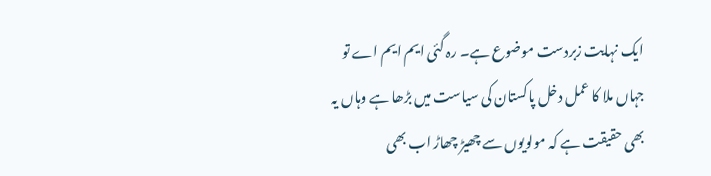ایک نہایت زبردست موضوع ہے۔ رہ گئی ایم ایم اے تو جہاں ملا کا عمل دخل پاکستان کی سیاست میں بڑھا ہے وہاں یہ بھی حقیقت ہے کہ مولویوں سے چھیڑ چھاڑ اب بھی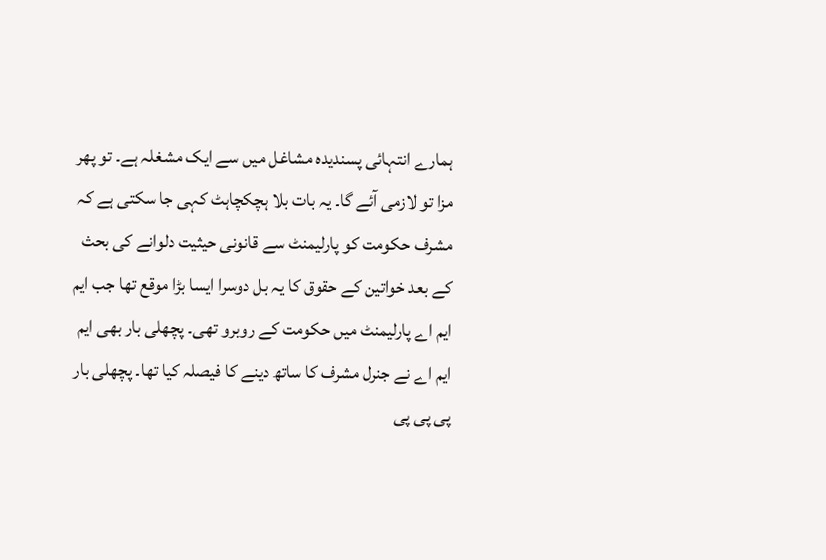ہمارے انتہائی پسندیدہ مشاغل میں سے ایک مشغلہ ہے۔ تو پھر مزا تو لازمی آئے گا۔ یہ بات بلا ہچکچاہٹ کہی جا سکتی ہے کہ مشرف حکومت کو پارلیمنٹ سے قانونی حیثیت دلوانے کی بحث کے بعد خواتین کے حقوق کا یہ بل دوسرا ایسا بڑا موقع تھا جب ایم ایم اے پارلیمنٹ میں حکومت کے روبرو تھی۔ پچھلی بار بھی ایم ایم اے نے جنرل مشرف کا ساتھ دینے کا فیصلہ کیا تھا۔ پچھلی بار پی پی پی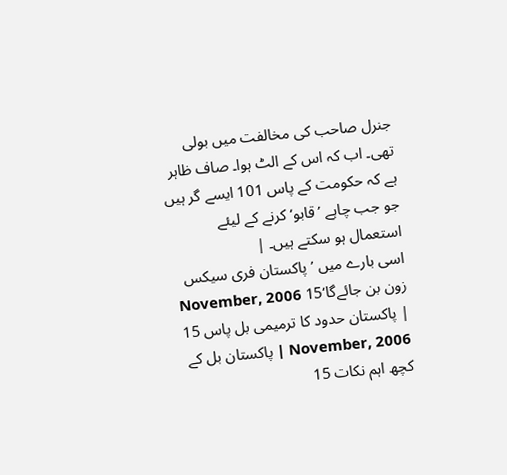جنرل صاحب کی مخالفت میں بولی تھی۔ اب کہ اس کے الٹ ہوا۔ صاف ظاہر ہے کہ حکومت کے پاس 101 ایسے گر ہیں جو جب چاہے ’قابو‘ کرنے کے لیئے استعمال ہو سکتے ہیں۔ |
اسی بارے میں ’پاکستان فری سیکس زون بن جائےگا‘15 November, 2006 | پاکستان حدود کا ترمیمی بل پاس 15 November, 2006 | پاکستان بل کے کچھ اہم نکات 15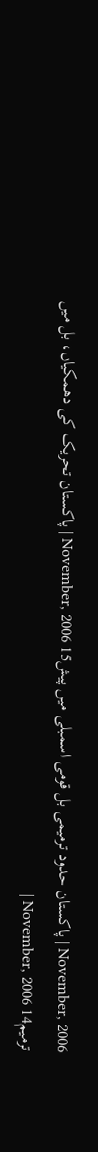November, 2006 | پاکستان حدود ترمیمی بل قومی اسمبلی میں پیش15 November, 2006 | پاکستان تحریک کی دھمکیاں، بل میں ترمیم14 November, 2006 |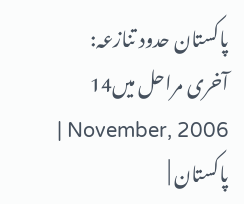پاکستان حدود تنازعہ: آخری مراحل میں14 November, 2006 | پاکستان |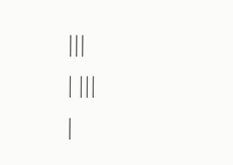|||
| |||
|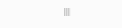|||